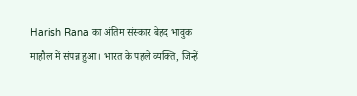Harish Rana का अंतिम संस्कार बेहद भावुक माहौल में संपन्न हुआ। भारत के पहले व्यक्ति, जिन्हें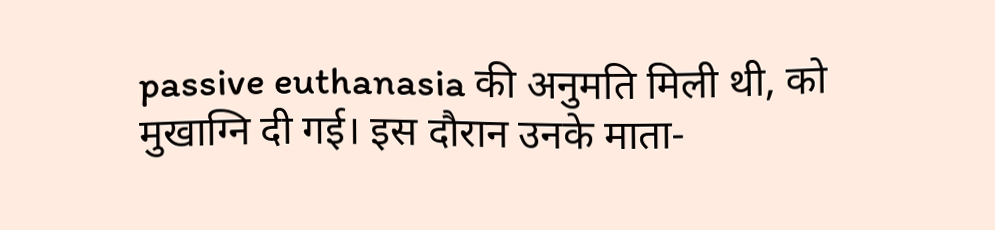passive euthanasia की अनुमति मिली थी, को मुखाग्नि दी गई। इस दौरान उनके माता-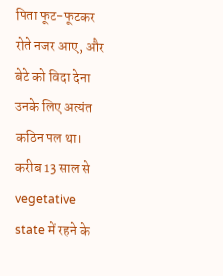पिता फूट-फूटकर रोते नजर आए, और बेटे को विदा देना उनके लिए अत्यंत कठिन पल था। करीब 13 साल से vegetative state में रहने के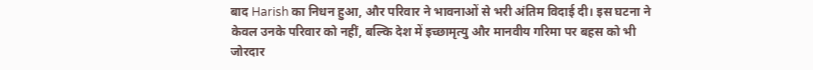बाद Harish का निधन हुआ, और परिवार ने भावनाओं से भरी अंतिम विदाई दी। इस घटना ने केवल उनके परिवार को नहीं, बल्कि देश में इच्छामृत्यु और मानवीय गरिमा पर बहस को भी जोरदार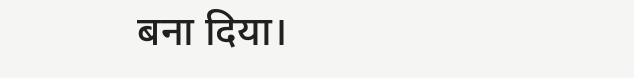बना दिया।